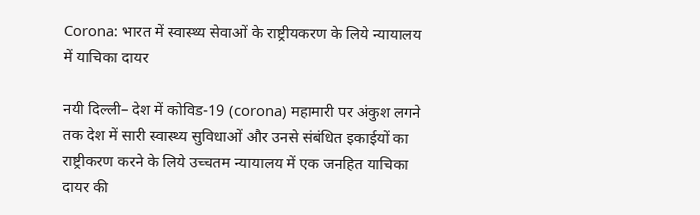Corona: भारत में स्वास्थ्य सेवाओं के राष्ट्रीयकरण के लिये न्यायालय में याचिका दायर

नयी दिल्ली– देश में कोविड-19 (corona) महामारी पर अंकुश लगने तक देश में सारी स्वास्थ्य सुविधाओं और उनसे संबंधित इकाईयों का राष्ट्रीकरण करने के लिये उच्चतम न्यायालय में एक जनहित याचिका दायर की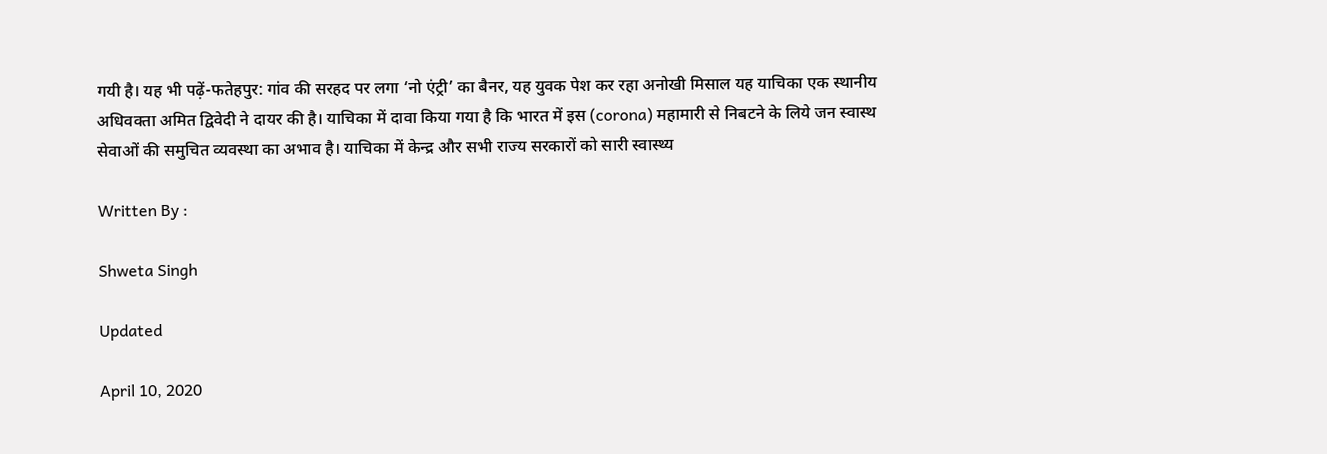गयी है। यह भी पढ़ें-फतेहपुर: गांव की सरहद पर लगा ‘नो एंट्री’ का बैनर, यह युवक पेश कर रहा अनोखी मिसाल यह याचिका एक स्थानीय अधिवक्ता अमित द्विवेदी ने दायर की है। याचिका में दावा किया गया है कि भारत में इस (corona) महामारी से निबटने के लिये जन स्वास्थ सेवाओं की समुचित व्यवस्था का अभाव है। याचिका में केन्द्र और सभी राज्य सरकारों को सारी स्वास्थ्य

Written By :

Shweta Singh

Updated

April 10, 2020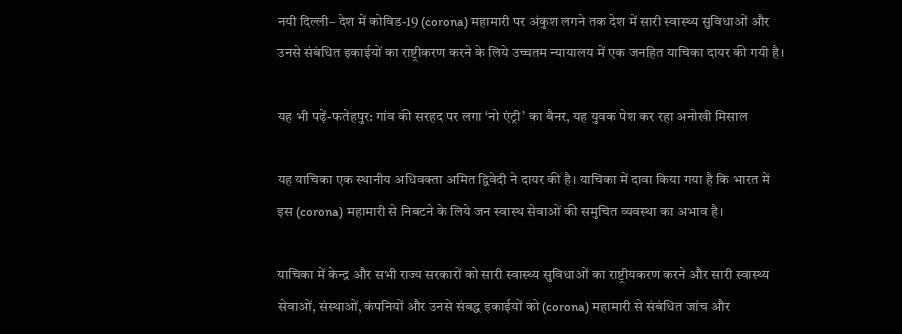नयी दिल्ली– देश में कोविड-19 (corona) महामारी पर अंकुश लगने तक देश में सारी स्वास्थ्य सुविधाओं और उनसे संबंधित इकाईयों का राष्ट्रीकरण करने के लिये उच्चतम न्यायालय में एक जनहित याचिका दायर की गयी है।

यह भी पढ़ें-फतेहपुर: गांव की सरहद पर लगा ‘नो एंट्री’ का बैनर, यह युवक पेश कर रहा अनोखी मिसाल

यह याचिका एक स्थानीय अधिवक्ता अमित द्विवेदी ने दायर की है। याचिका में दावा किया गया है कि भारत में इस (corona) महामारी से निबटने के लिये जन स्वास्थ सेवाओं की समुचित व्यवस्था का अभाव है।

याचिका में केन्द्र और सभी राज्य सरकारों को सारी स्वास्थ्य सुविधाओं का राष्ट्रीयकरण करने और सारी स्वास्थ्य सेवाओं, संस्थाओं, कंपनियों और उनसे संबद्ध इकाईयों को (corona) महामारी से संबंधित जांच और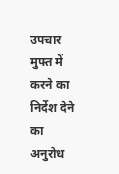उपचार मुफ्त में करने का निर्देश देने का अनुरोध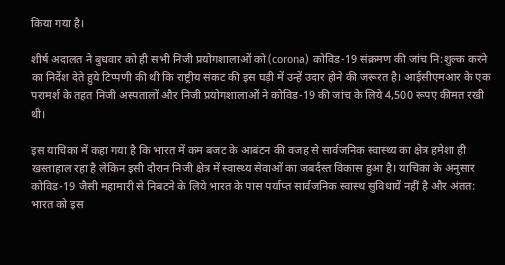किया गया है।

शीर्ष अदालत ने बुधवार को ही सभी निजी प्रयोगशालाओं को (corona) कोविड-19 संक्रमण की जांच नि:शुल्क करने का निर्देश देते हुये टिप्पणी की थी कि राष्ट्रीय संकट की इस घड़ी में उन्हें उदार होने की जरूरत है। आईसीएमआर के एक परामर्श के तहत निजी अस्पतालों और निजी प्रयोगशालाओं ने कोविड-19 की जांच के लिये 4,500 रूपए कीमत रखी थी।

इस याचिका में कहा गया है कि भारत में कम बजट के आबंटन की वजह से सार्वजनिक स्वास्थ्य का क्षेत्र हमेशा ही खस्ताहाल रहा है लेकिन इसी दौरान निजी क्षेत्र में स्वास्थ्य सेवाओं का जबर्दस्त विकास हुआ है। याचिका के अनुसार कोविड-19 जैसी महामारी से निबटने के लिये भारत के पास पर्याप्त सार्वजनिक स्वास्थ सुविधायें नहीं है और अंतत: भारत को इस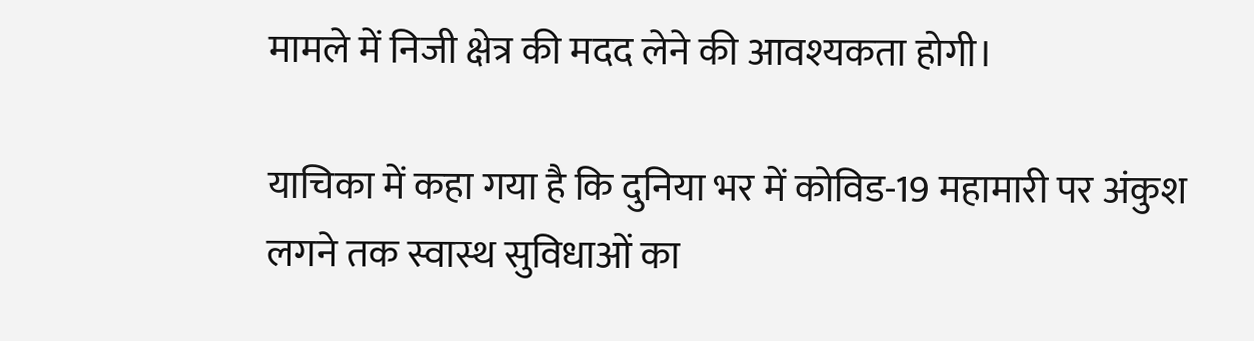मामले में निजी क्षेत्र की मदद लेने की आवश्यकता होगी।

याचिका में कहा गया है कि दुनिया भर में कोविड-19 महामारी पर अंकुश लगने तक स्वास्थ सुविधाओं का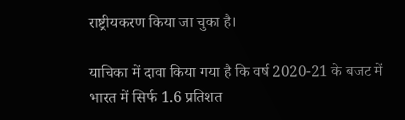राष्ट्रीयकरण किया जा चुका है।

याचिका में दावा किया गया है कि वर्ष 2020-21 के बजट में भारत में सिर्फ 1.6 प्रतिशत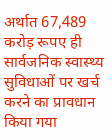अर्थात 67,489 करोड़ रूपए ही सार्वजनिक स्वास्थ्य सुविधाओं पर खर्च करने का प्रावधान किया गया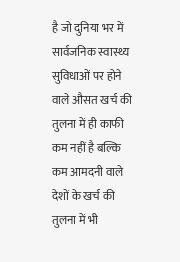है जो दुनिया भर में सार्वजनिक स्वास्थ्य सुविधाओं पर होने वाले औसत खर्च की तुलना में ही काफी कम नहीं है बल्कि कम आमदनी वाले देशों के खर्च की तुलना में भी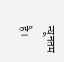न्यूनतम है।